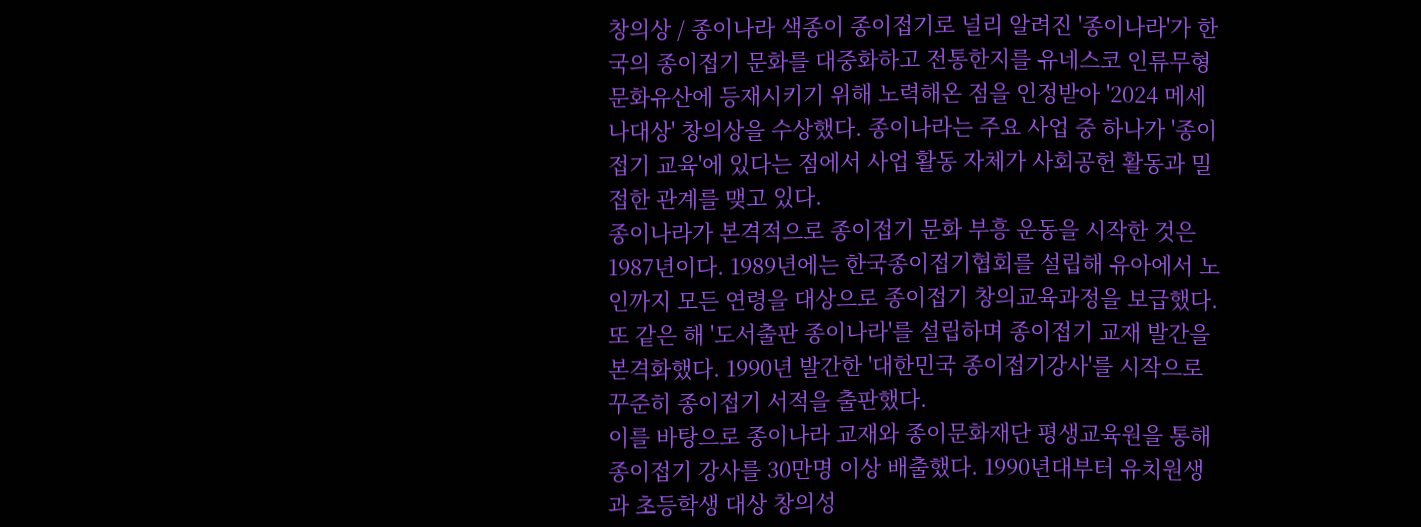창의상 / 종이나라 색종이 종이접기로 널리 알려진 '종이나라'가 한국의 종이접기 문화를 대중화하고 전통한지를 유네스코 인류무형문화유산에 등재시키기 위해 노력해온 점을 인정받아 '2024 메세나대상' 창의상을 수상했다. 종이나라는 주요 사업 중 하나가 '종이접기 교육'에 있다는 점에서 사업 활동 자체가 사회공헌 활동과 밀접한 관계를 맺고 있다.
종이나라가 본격적으로 종이접기 문화 부흥 운동을 시작한 것은 1987년이다. 1989년에는 한국종이접기협회를 설립해 유아에서 노인까지 모든 연령을 대상으로 종이접기 창의교육과정을 보급했다. 또 같은 해 '도서출판 종이나라'를 설립하며 종이접기 교재 발간을 본격화했다. 1990년 발간한 '대한민국 종이접기강사'를 시작으로 꾸준히 종이접기 서적을 출판했다.
이를 바탕으로 종이나라 교재와 종이문화재단 평생교육원을 통해 종이접기 강사를 30만명 이상 배출했다. 1990년대부터 유치원생과 초등학생 대상 창의성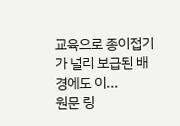교육으로 종이접기가 널리 보급된 배경에도 이...
원문 링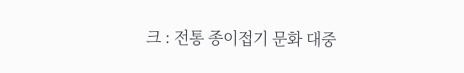크 : 전통 종이접기 문화 대중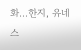화…한지, 유네스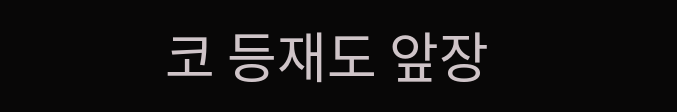코 등재도 앞장